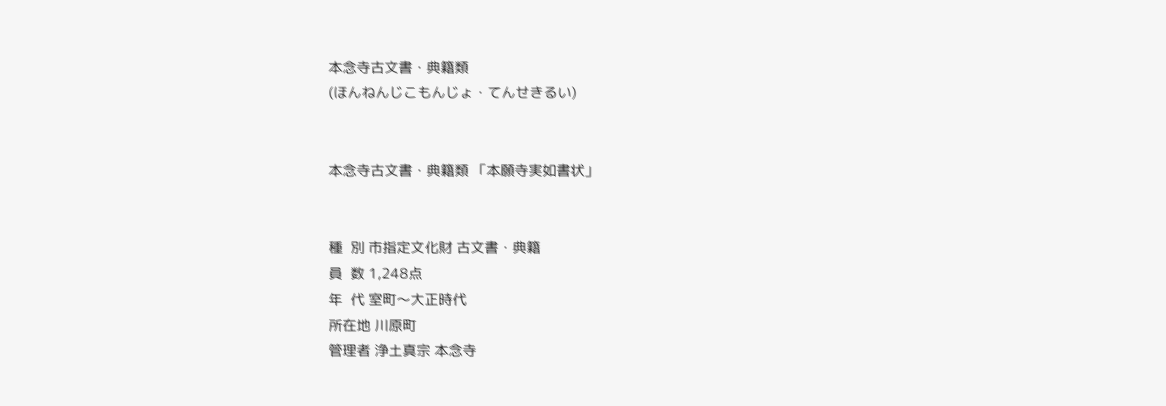本念寺古文書・典籍類
(ほんねんじこもんじょ・てんせきるい)


本念寺古文書・典籍類 「本願寺実如書状」


種  別 市指定文化財 古文書・典籍
員  数 1,248点
年  代 室町〜大正時代
所在地 川原町
管理者 浄土真宗 本念寺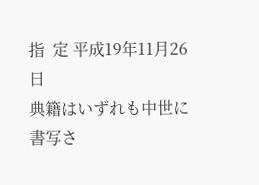指  定 平成19年11月26日
典籍はいずれも中世に書写さ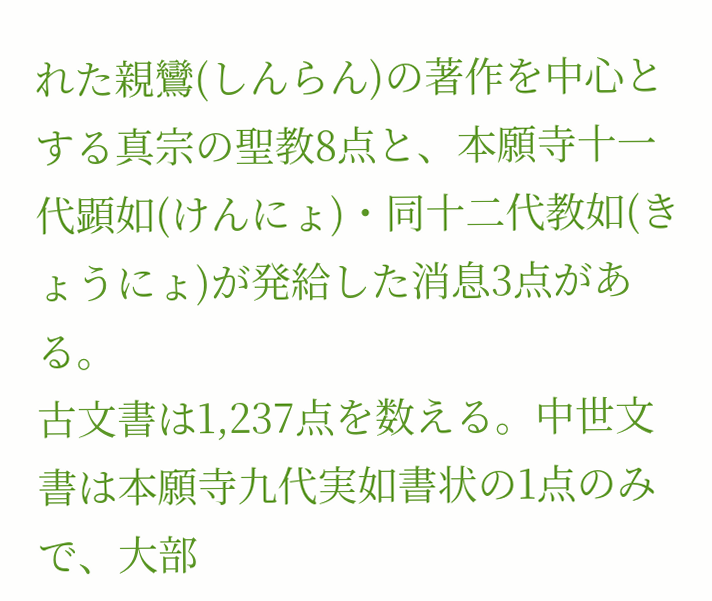れた親鸞(しんらん)の著作を中心とする真宗の聖教8点と、本願寺十一代顕如(けんにょ)・同十二代教如(きょうにょ)が発給した消息3点がある。
古文書は1,237点を数える。中世文書は本願寺九代実如書状の1点のみで、大部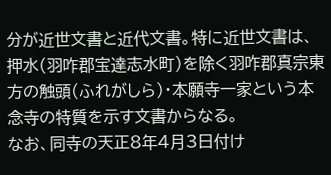分が近世文書と近代文書。特に近世文書は、押水(羽咋郡宝達志水町)を除く羽咋郡真宗東方の触頭(ふれがしら)・本願寺一家という本念寺の特質を示す文書からなる。
なお、同寺の天正8年4月3日付け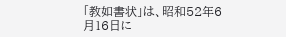「教如書状」は、昭和52年6月16日に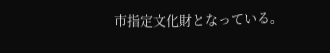市指定文化財となっている。